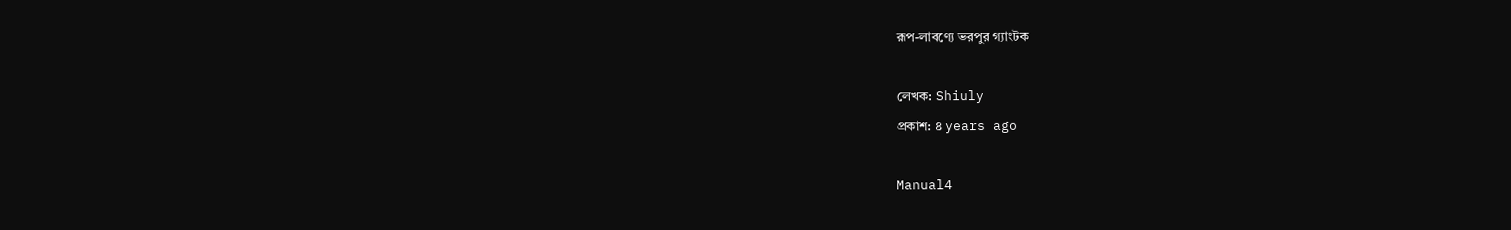রূপ-লাবণ্যে ভরপুর গ্যাংটক

লেখক: Shiuly
প্রকাশ: ৪ years ago

Manual4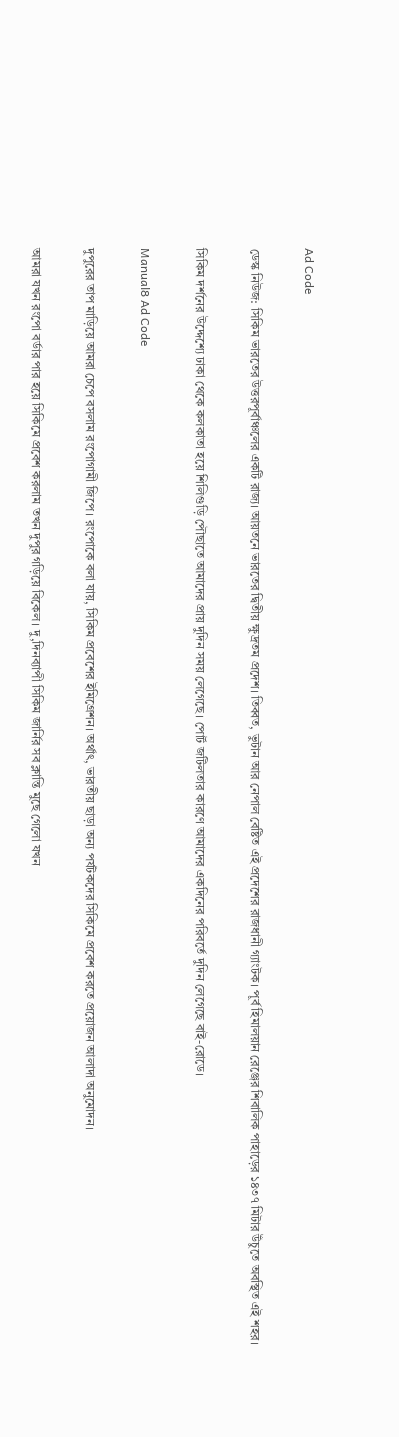Ad Code

ডেস্ক নিউজ: সিকিম ভারতের উত্তরপূর্বাঞ্চলের একটি রাজ্য। আয়তনে ভারতের দ্বিতীয় ক্ষুদ্রতম প্রদেশ। তিব্বত, ভুটান আর নেপাল বেষ্টিত এই প্রদেশের রাজধানী গ্যাংটক। পূর্ব হিমালয়ান রেঞ্জের শিবালিক পাহাড়ের ১৪৩৭ মিটার উঁচুতে অবস্থিত এই শহর।

সিকিম দর্শনের উদ্দেশ্যে ঢাকা থেকে কলকাতা হয়ে শিলিগুড়ি পৌছাতে আমাদের প্রায় দুদিন সময় লেগেছে। পোর্ট জটিলতার কারণে আমাদের একদিনের পরিবর্তে দুদিন লেগেছে বাই-রোডে।

Manual8 Ad Code

দুপুরের তাপ মাড়িয়ে আমরা চেপে বসলাম রংপোগামী জিপে। রংপোকে বলা যায়, সিকিম প্রবেশের ইমিগ্রেশন। অর্থাৎ, ভারতীয় ছাড়া অন্য পর্যটকদের সিকিমে প্রবেশ করতে প্রয়োজন আলাদা অনুমোদন।

আমরা যখন রংপো বর্ডার পার হয়ে সিকিমে প্রবেশ করলাম তখন দুপুর গড়িয়ে বিকেল। দু,দিনব্যাপী সিকিম জার্নির সব ক্লান্তি মুছে গেলো যখন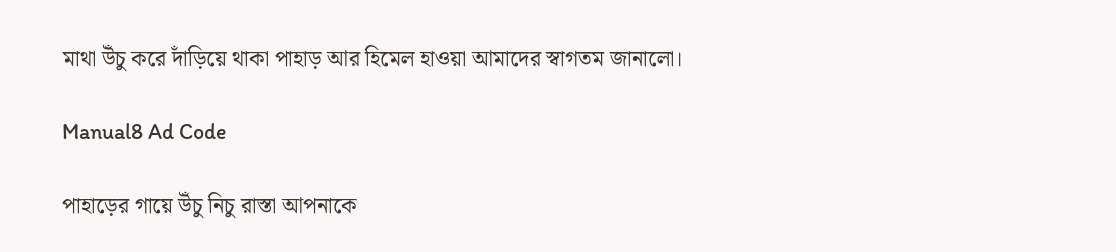মাথা উঁচু করে দাঁড়িয়ে থাকা পাহাড় আর হিমেল হাওয়া আমাদের স্বাগতম জানালো।

Manual8 Ad Code

পাহাড়ের গায়ে উঁচু নিচু রাস্তা আপনাকে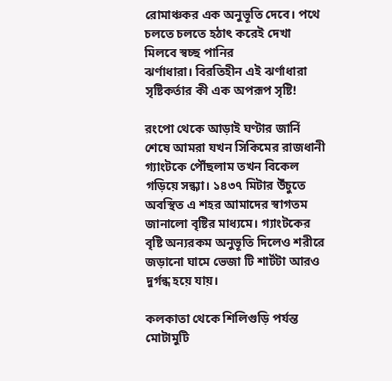রোমাঞ্চকর এক অনুভূতি দেবে। পথে চলতে চলতে হঠাৎ করেই দেখা মিলবে স্বচ্ছ পানির
ঝর্ণাধারা। বিরতিহীন এই ঝর্ণাধারা সৃষ্টিকর্তার কী এক অপরূপ সৃষ্টি!

রংপো থেকে আড়াই ঘণ্টার জার্নি শেষে আমরা যখন সিকিমের রাজধানী গ্যাংটকে পৌঁছলাম তখন বিকেল গড়িয়ে সন্ধ্যা। ১৪৩৭ মিটার উঁচুতে অবস্থিত এ শহর আমাদের স্বাগতম জানালো বৃষ্টির মাধ্যমে। গ্যাংটকের বৃষ্টি অন্যরকম অনুভূতি দিলেও শরীরে জড়ানো ঘামে ভেজা টি শার্টটা আরও দুর্গন্ধ হয়ে যায়।

কলকাতা থেকে শিলিগুড়ি পর্যন্ত মোটামুটি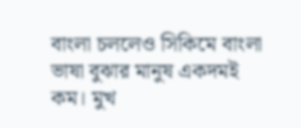বাংলা চললেও সিকিমে বাংলা ভাষা বুঝার মানুষ একদমই কম। মুখ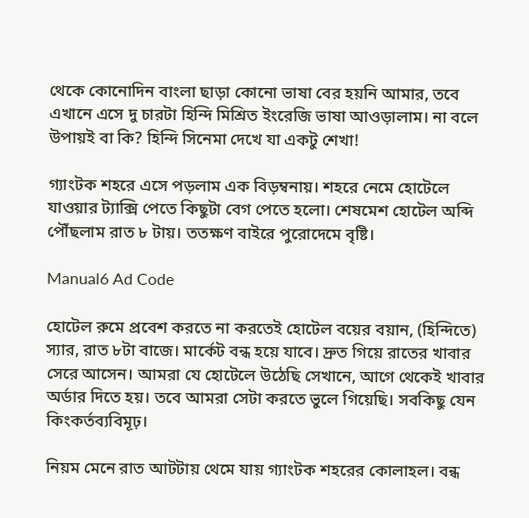থেকে কোনোদিন বাংলা ছাড়া কোনো ভাষা বের হয়নি আমার, তবে এখানে এসে দু চারটা হিন্দি মিশ্রিত ইংরেজি ভাষা আওড়ালাম। না বলে উপায়ই বা কি? হিন্দি সিনেমা দেখে যা একটু শেখা!

গ্যাংটক শহরে এসে পড়লাম এক বিড়ম্বনায়। শহরে নেমে হোটেলে যাওয়ার ট্যাক্সি পেতে কিছুটা বেগ পেতে হলো। শেষমেশ হোটেল অব্দি পৌঁছলাম রাত ৮ টায়। ততক্ষণ বাইরে পুরোদেমে বৃষ্টি।

Manual6 Ad Code

হোটেল রুমে প্রবেশ করতে না করতেই হোটেল বয়ের বয়ান, (হিন্দিতে) স্যার, রাত ৮টা বাজে। মার্কেট বন্ধ হয়ে যাবে। দ্রুত গিয়ে রাতের খাবার সেরে আসেন। আমরা যে হোটেলে উঠেছি সেখানে, আগে থেকেই খাবার অর্ডার দিতে হয়। তবে আমরা সেটা করতে ভুলে গিয়েছি। সবকিছু যেন কিংকর্তব্যবিমূঢ়।

নিয়ম মেনে রাত আটটায় থেমে যায় গ্যাংটক শহরের কোলাহল। বন্ধ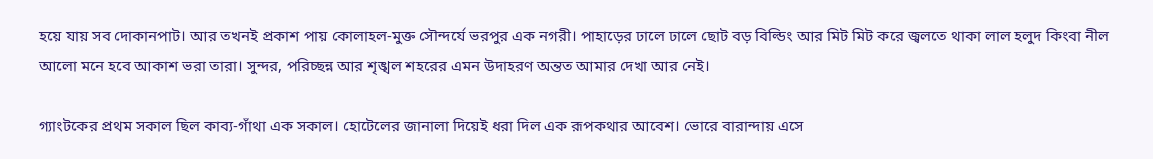হয়ে যায় সব দোকানপাট। আর তখনই প্রকাশ পায় কোলাহল-মুক্ত সৌন্দর্যে ভরপুর এক নগরী। পাহাড়ের ঢালে ঢালে ছোট বড় বিল্ডিং আর মিট মিট করে জ্বলতে থাকা লাল হলুদ কিংবা নীল আলো মনে হবে আকাশ ভরা তারা। সুন্দর, পরিচ্ছন্ন আর শৃঙ্খল শহরের এমন উদাহরণ অন্তত আমার দেখা আর নেই।

গ্যাংটকের প্রথম সকাল ছিল কাব্য-গাঁথা এক সকাল। হোটেলের জানালা দিয়েই ধরা দিল এক রূপকথার আবেশ। ভোরে বারান্দায় এসে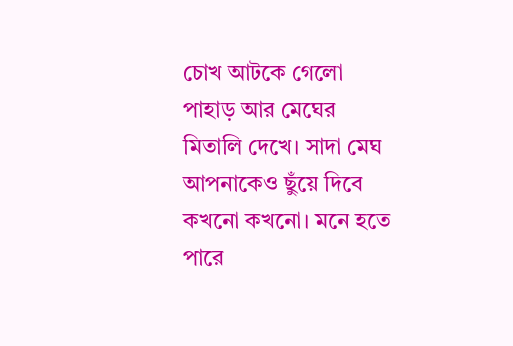চোখ আটকে গেলো পাহাড় আর মেঘের মিতালি দেখে। সাদা মেঘ আপনাকেও ছুঁয়ে দিবে কখনো কখনো। মনে হতে পারে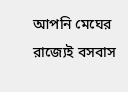আপনি মেঘের রাজ্যেই বসবাস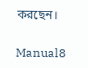করছেন।

Manual8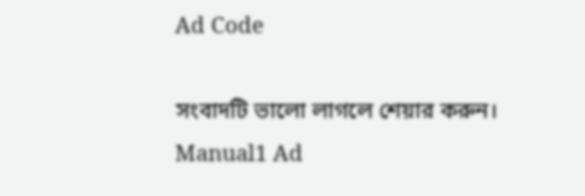Ad Code

সংবাদটি ভালো লাগলে শেয়ার করুন।
Manual1 Ad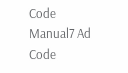Code
Manual7 Ad Code